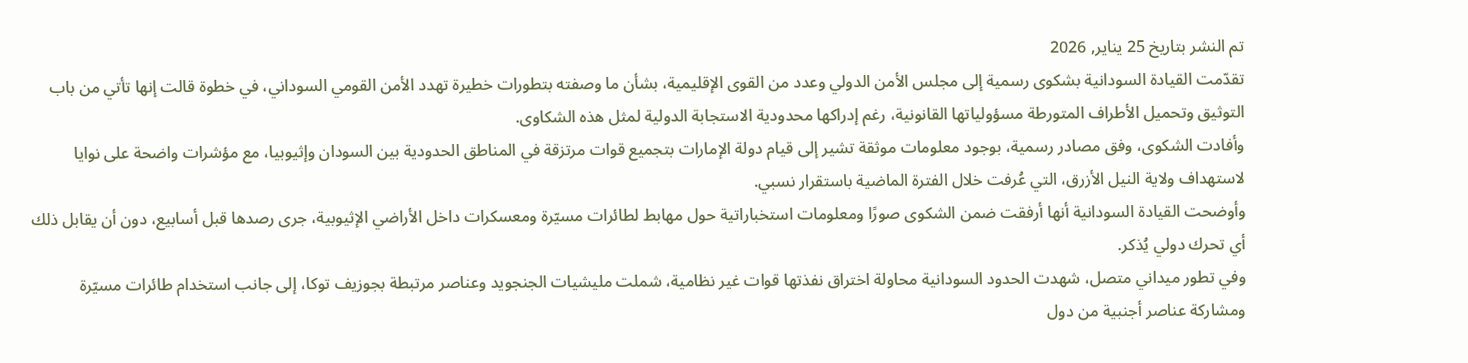تم النشر بتاريخ 25 يناير, 2026
تقدّمت القيادة السودانية بشكوى رسمية إلى مجلس الأمن الدولي وعدد من القوى الإقليمية، بشأن ما وصفته بتطورات خطيرة تهدد الأمن القومي السوداني، في خطوة قالت إنها تأتي من باب التوثيق وتحميل الأطراف المتورطة مسؤولياتها القانونية، رغم إدراكها محدودية الاستجابة الدولية لمثل هذه الشكاوى.
وأفادت الشكوى، وفق مصادر رسمية، بوجود معلومات موثقة تشير إلى قيام دولة الإمارات بتجميع قوات مرتزقة في المناطق الحدودية بين السودان وإثيوبيا، مع مؤشرات واضحة على نوايا لاستهداف ولاية النيل الأزرق، التي عُرفت خلال الفترة الماضية باستقرار نسبي.
وأوضحت القيادة السودانية أنها أرفقت ضمن الشكوى صورًا ومعلومات استخباراتية حول مهابط لطائرات مسيّرة ومعسكرات داخل الأراضي الإثيوبية، جرى رصدها قبل أسابيع، دون أن يقابل ذلك أي تحرك دولي يُذكر.
وفي تطور ميداني متصل، شهدت الحدود السودانية محاولة اختراق نفذتها قوات غير نظامية، شملت مليشيات الجنجويد وعناصر مرتبطة بجوزيف توكا، إلى جانب استخدام طائرات مسيّرة ومشاركة عناصر أجنبية من دول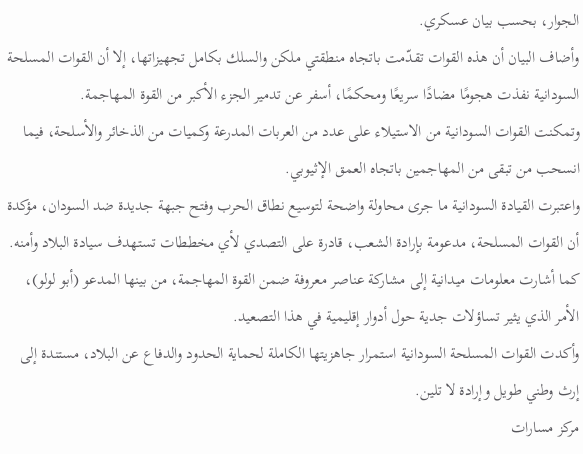الجوار، بحسب بيان عسكري.
وأضاف البيان أن هذه القوات تقدّمت باتجاه منطقتي ملكن والسلك بكامل تجهيزاتها، إلا أن القوات المسلحة السودانية نفذت هجومًا مضادًا سريعًا ومحكمًا، أسفر عن تدمير الجزء الأكبر من القوة المهاجمة.
وتمكنت القوات السودانية من الاستيلاء على عدد من العربات المدرعة وكميات من الذخائر والأسلحة، فيما انسحب من تبقى من المهاجمين باتجاه العمق الإثيوبي.
واعتبرت القيادة السودانية ما جرى محاولة واضحة لتوسيع نطاق الحرب وفتح جبهة جديدة ضد السودان، مؤكدة أن القوات المسلحة، مدعومة بإرادة الشعب، قادرة على التصدي لأي مخططات تستهدف سيادة البلاد وأمنه.
كما أشارت معلومات ميدانية إلى مشاركة عناصر معروفة ضمن القوة المهاجمة، من بينها المدعو (أبو لولو)، الأمر الذي يثير تساؤلات جدية حول أدوار إقليمية في هذا التصعيد.
وأكدت القوات المسلحة السودانية استمرار جاهزيتها الكاملة لحماية الحدود والدفاع عن البلاد، مستندة إلى إرث وطني طويل وإرادة لا تلين.
مركز مسارات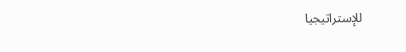للإستراتيجيا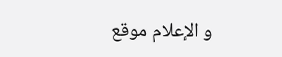و الإعلام موقع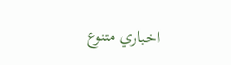اخباري متنوع